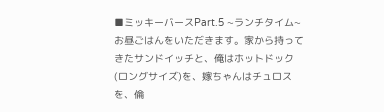■ミッキーバースPart.5 ~ランチタイム~
お昼ごはんをいただきます。家から持ってきたサンドイッチと、俺はホットドック(ロングサイズ)を、嫁ちゃんはチュロスを、倫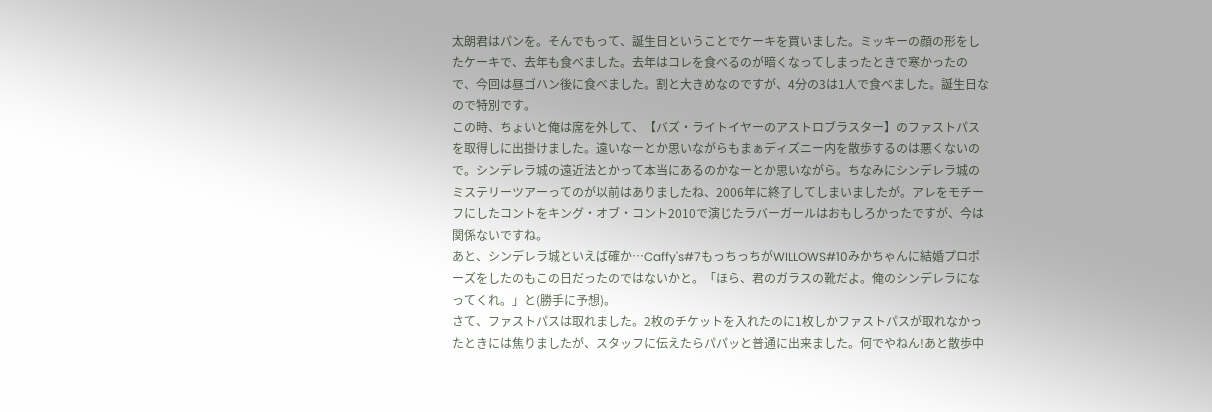太朗君はパンを。そんでもって、誕生日ということでケーキを買いました。ミッキーの顔の形をしたケーキで、去年も食べました。去年はコレを食べるのが暗くなってしまったときで寒かったので、今回は昼ゴハン後に食べました。割と大きめなのですが、4分の3は1人で食べました。誕生日なので特別です。
この時、ちょいと俺は席を外して、【バズ・ライトイヤーのアストロブラスター】のファストパスを取得しに出掛けました。遠いなーとか思いながらもまぁディズニー内を散歩するのは悪くないので。シンデレラ城の遠近法とかって本当にあるのかなーとか思いながら。ちなみにシンデレラ城のミステリーツアーってのが以前はありましたね、2006年に終了してしまいましたが。アレをモチーフにしたコントをキング・オブ・コント2010で演じたラバーガールはおもしろかったですが、今は関係ないですね。
あと、シンデレラ城といえば確か…Caffy's#7もっちっちがWILLOWS#10みかちゃんに結婚プロポーズをしたのもこの日だったのではないかと。「ほら、君のガラスの靴だよ。俺のシンデレラになってくれ。」と(勝手に予想)。
さて、ファストパスは取れました。2枚のチケットを入れたのに1枚しかファストパスが取れなかったときには焦りましたが、スタッフに伝えたらパパッと普通に出来ました。何でやねん!あと散歩中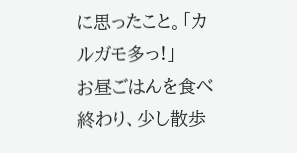に思ったこと。「カルガモ多っ!」
お昼ごはんを食べ終わり、少し散歩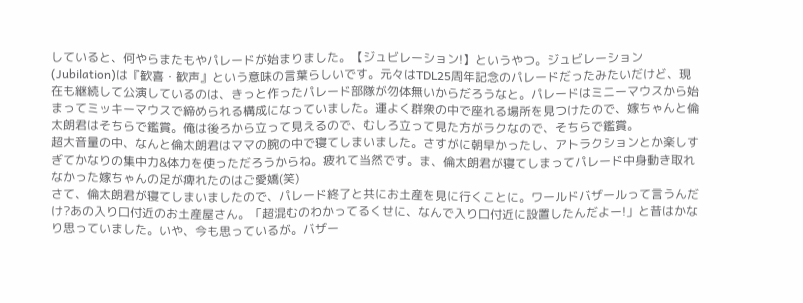していると、何やらまたもやパレードが始まりました。【ジュビレーション!】というやつ。ジュビレーション(Jubilation)は『歓喜・歓声』という意味の言葉らしいです。元々はTDL25周年記念のパレードだったみたいだけど、現在も継続して公演しているのは、きっと作ったパレード部隊が勿体無いからだろうなと。パレードはミニーマウスから始まってミッキーマウスで締められる構成になっていました。運よく群衆の中で座れる場所を見つけたので、嫁ちゃんと倫太朗君はそちらで鑑賞。俺は後ろから立って見えるので、むしろ立って見た方がラクなので、そちらで鑑賞。
超大音量の中、なんと倫太朗君はママの腕の中で寝てしまいました。さすがに朝早かったし、アトラクションとか楽しすぎてかなりの集中力&体力を使っただろうからね。疲れて当然です。ま、倫太朗君が寝てしまってパレード中身動き取れなかった嫁ちゃんの足が痺れたのはご愛嬌(笑)
さて、倫太朗君が寝てしまいましたので、パレード終了と共にお土産を見に行くことに。ワールドバザールって言うんだけ?あの入り口付近のお土産屋さん。「超混むのわかってるくせに、なんで入り口付近に設置したんだよー!」と昔はかなり思っていました。いや、今も思っているが。バザー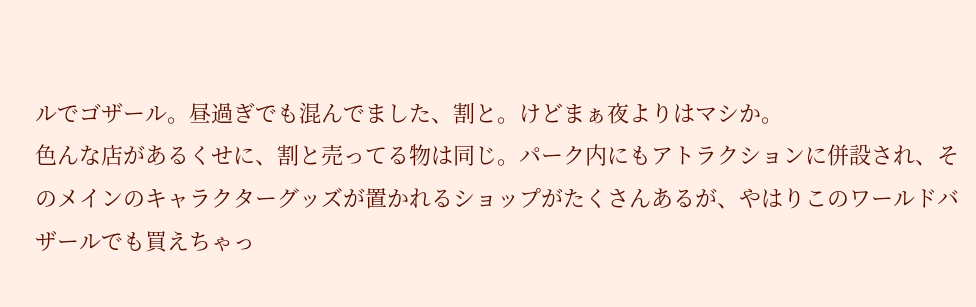ルでゴザール。昼過ぎでも混んでました、割と。けどまぁ夜よりはマシか。
色んな店があるくせに、割と売ってる物は同じ。パーク内にもアトラクションに併設され、そのメインのキャラクターグッズが置かれるショップがたくさんあるが、やはりこのワールドバザールでも買えちゃっ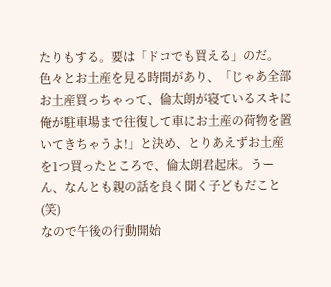たりもする。要は「ドコでも買える」のだ。
色々とお土産を見る時間があり、「じゃあ全部お土産買っちゃって、倫太朗が寝ているスキに俺が駐車場まで往復して車にお土産の荷物を置いてきちゃうよ!」と決め、とりあえずお土産を1つ買ったところで、倫太朗君起床。うーん、なんとも親の話を良く聞く子どもだこと(笑)
なので午後の行動開始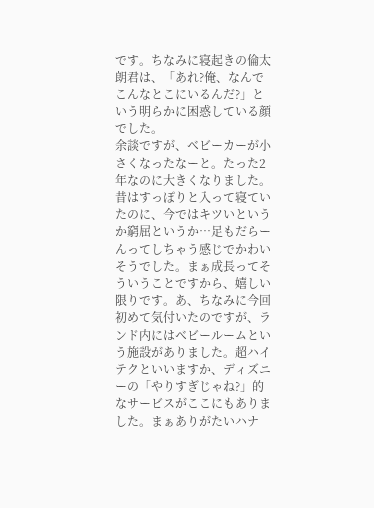です。ちなみに寝起きの倫太朗君は、「あれ?俺、なんでこんなとこにいるんだ?」という明らかに困惑している顔でした。
余談ですが、ベビーカーが小さくなったなーと。たった2年なのに大きくなりました。昔はすっぽりと入って寝ていたのに、今ではキツいというか窮屈というか…足もだらーんってしちゃう感じでかわいそうでした。まぁ成長ってそういうことですから、嬉しい限りです。あ、ちなみに今回初めて気付いたのですが、ランド内にはベビールームという施設がありました。超ハイテクといいますか、ディズニーの「やりすぎじゃね?」的なサービスがここにもありました。まぁありがたいハナ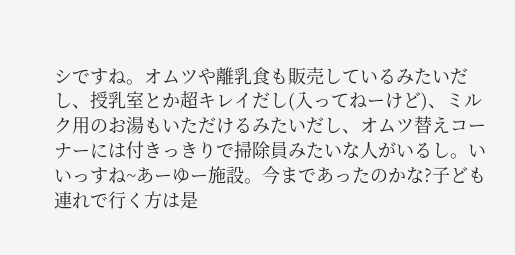シですね。オムツや離乳食も販売しているみたいだし、授乳室とか超キレイだし(入ってねーけど)、ミルク用のお湯もいただけるみたいだし、オムツ替えコーナーには付きっきりで掃除員みたいな人がいるし。いいっすね~あーゆー施設。今まであったのかな?子ども連れで行く方は是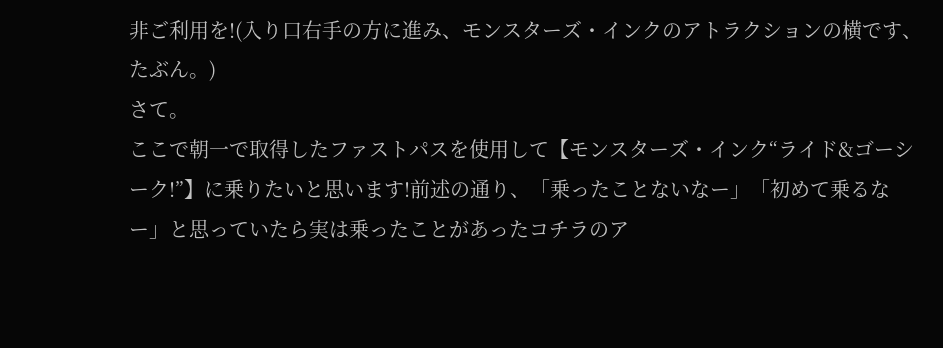非ご利用を!(入り口右手の方に進み、モンスターズ・インクのアトラクションの横です、たぶん。)
さて。
ここで朝一で取得したファストパスを使用して【モンスターズ・インク“ライド&ゴーシーク!”】に乗りたいと思います!前述の通り、「乗ったことないなー」「初めて乗るなー」と思っていたら実は乗ったことがあったコチラのア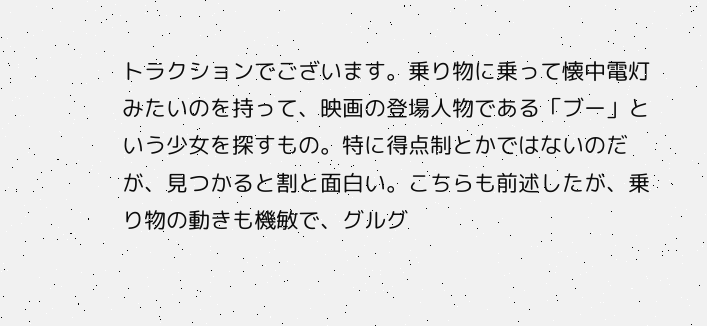トラクションでございます。乗り物に乗って懐中電灯みたいのを持って、映画の登場人物である「ブー」という少女を探すもの。特に得点制とかではないのだが、見つかると割と面白い。こちらも前述したが、乗り物の動きも機敏で、グルグ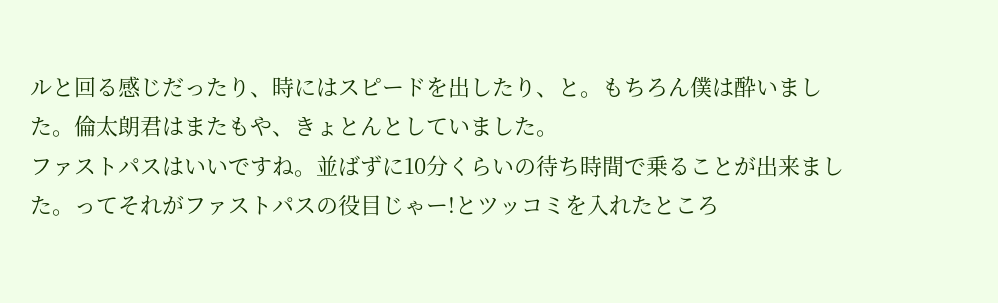ルと回る感じだったり、時にはスピードを出したり、と。もちろん僕は酔いました。倫太朗君はまたもや、きょとんとしていました。
ファストパスはいいですね。並ばずに10分くらいの待ち時間で乗ることが出来ました。ってそれがファストパスの役目じゃー!とツッコミを入れたところ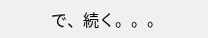で、続く。。。